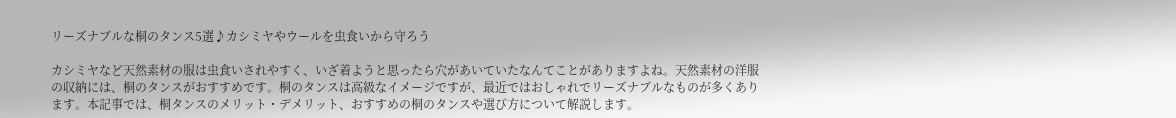リーズナブルな桐のタンス5選♪カシミヤやウールを虫食いから守ろう

カシミヤなど天然素材の服は虫食いされやすく、いざ着ようと思ったら穴があいていたなんてことがありますよね。天然素材の洋服の収納には、桐のタンスがおすすめです。桐のタンスは高級なイメージですが、最近ではおしゃれでリーズナブルなものが多くあります。本記事では、桐タンスのメリット・デメリット、おすすめの桐のタンスや選び方について解説します。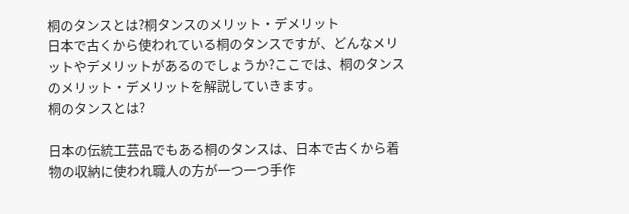桐のタンスとは?桐タンスのメリット・デメリット
日本で古くから使われている桐のタンスですが、どんなメリットやデメリットがあるのでしょうか?ここでは、桐のタンスのメリット・デメリットを解説していきます。
桐のタンスとは?

日本の伝統工芸品でもある桐のタンスは、日本で古くから着物の収納に使われ職人の方が一つ一つ手作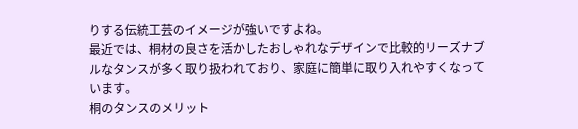りする伝統工芸のイメージが強いですよね。
最近では、桐材の良さを活かしたおしゃれなデザインで比較的リーズナブルなタンスが多く取り扱われており、家庭に簡単に取り入れやすくなっています。
桐のタンスのメリット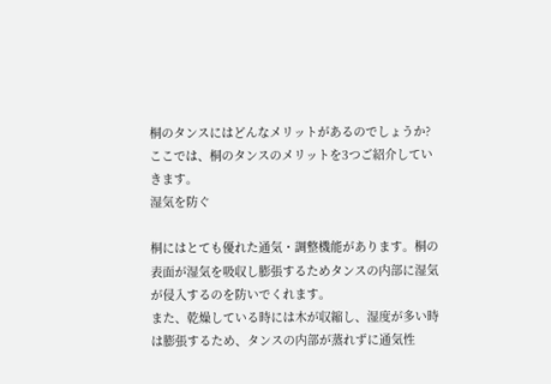桐のタンスにはどんなメリットがあるのでしょうか?ここでは、桐のタンスのメリットを3つご紹介していきます。
湿気を防ぐ

桐にはとても優れた通気・調整機能があります。桐の表面が湿気を吸収し膨張するためタンスの内部に湿気が侵入するのを防いでくれます。
また、乾燥している時には木が収縮し、湿度が多い時は膨張するため、タンスの内部が蒸れずに通気性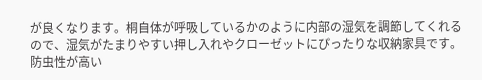が良くなります。桐自体が呼吸しているかのように内部の湿気を調節してくれるので、湿気がたまりやすい押し入れやクローゼットにぴったりな収納家具です。
防虫性が高い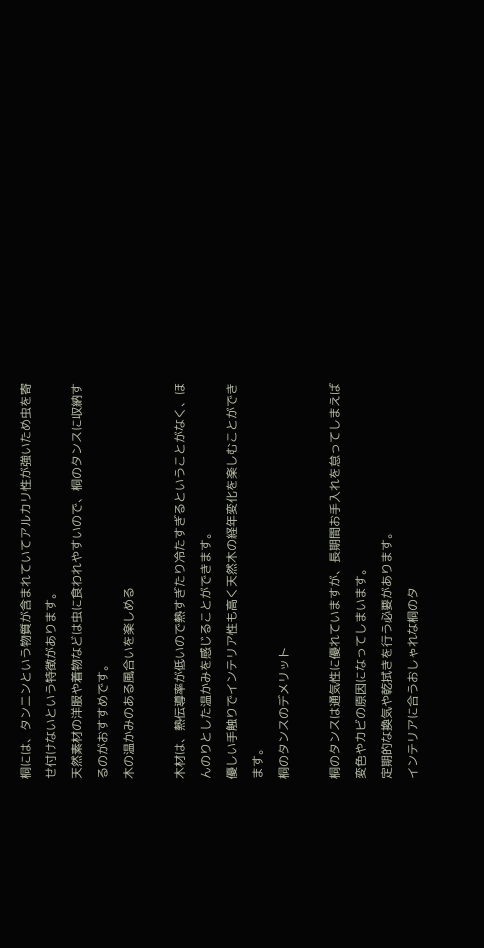桐には、タンニンという物質が含まれていてアルカリ性が強いため虫を寄せ付けないという特徴があります。
天然素材の洋服や着物などは虫に食われやすいので、桐のタンスに収納するのがおすすめです。
木の温かみのある風合いを楽しめる

木材は、熱伝導率が低いので熱すぎたり冷たすぎるということがなく、ほんのりとした温かみを感じることができます。
優しい手触りでインテリア性も高く天然木の経年変化を楽しむことができます。
桐のタンスのデメリット

桐のタンスは通気性に優れていますが、長期間お手入れを怠ってしまえば変色やカビの原因になってしまいます。
定期的な換気や乾拭きを行う必要があります。
インテリアに合うおしゃれな桐のタ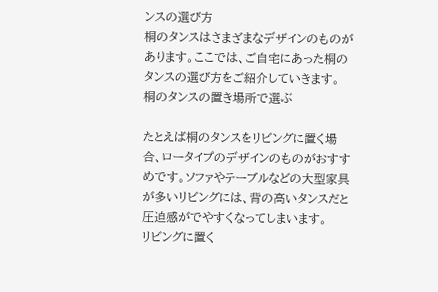ンスの選び方
桐のタンスはさまざまなデザインのものがあります。ここでは、ご自宅にあった桐のタンスの選び方をご紹介していきます。
桐のタンスの置き場所で選ぶ

たとえば桐のタンスをリビングに置く場合、ロータイプのデザインのものがおすすめです。ソファやテーブルなどの大型家具が多いリビングには、背の高いタンスだと圧迫感がでやすくなってしまいます。
リビングに置く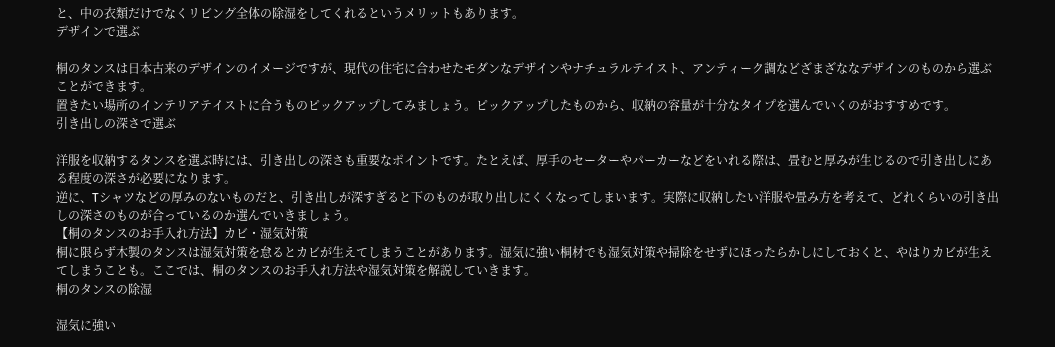と、中の衣類だけでなくリビング全体の除湿をしてくれるというメリットもあります。
デザインで選ぶ

桐のタンスは日本古来のデザインのイメージですが、現代の住宅に合わせたモダンなデザインやナチュラルテイスト、アンティーク調などざまざななデザインのものから選ぶことができます。
置きたい場所のインテリアテイストに合うものピックアップしてみましょう。ピックアップしたものから、収納の容量が十分なタイプを選んでいくのがおすすめです。
引き出しの深さで選ぶ

洋服を収納するタンスを選ぶ時には、引き出しの深さも重要なポイントです。たとえば、厚手のセーターやパーカーなどをいれる際は、畳むと厚みが生じるので引き出しにある程度の深さが必要になります。
逆に、Tシャツなどの厚みのないものだと、引き出しが深すぎると下のものが取り出しにくくなってしまいます。実際に収納したい洋服や畳み方を考えて、どれくらいの引き出しの深さのものが合っているのか選んでいきましょう。
【桐のタンスのお手入れ方法】カビ・湿気対策
桐に限らず木製のタンスは湿気対策を怠るとカビが生えてしまうことがあります。湿気に強い桐材でも湿気対策や掃除をせずにほったらかしにしておくと、やはりカビが生えてしまうことも。ここでは、桐のタンスのお手入れ方法や湿気対策を解説していきます。
桐のタンスの除湿

湿気に強い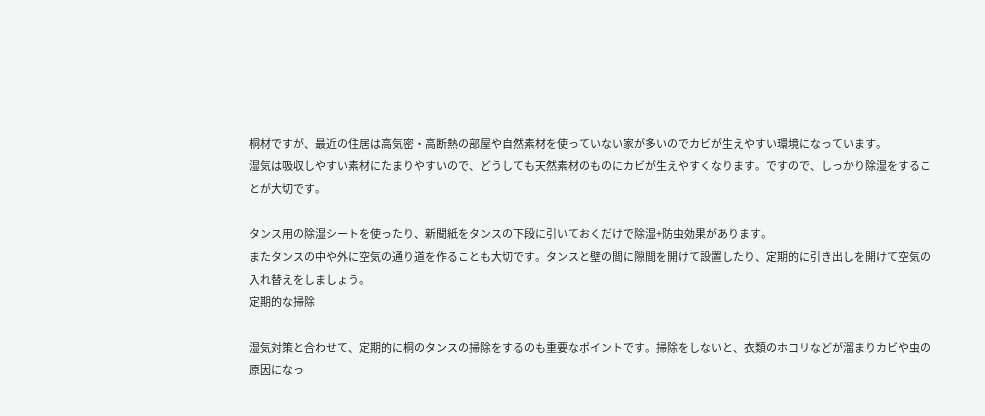桐材ですが、最近の住居は高気密・高断熱の部屋や自然素材を使っていない家が多いのでカビが生えやすい環境になっています。
湿気は吸収しやすい素材にたまりやすいので、どうしても天然素材のものにカビが生えやすくなります。ですので、しっかり除湿をすることが大切です。

タンス用の除湿シートを使ったり、新聞紙をタンスの下段に引いておくだけで除湿+防虫効果があります。
またタンスの中や外に空気の通り道を作ることも大切です。タンスと壁の間に隙間を開けて設置したり、定期的に引き出しを開けて空気の入れ替えをしましょう。
定期的な掃除

湿気対策と合わせて、定期的に桐のタンスの掃除をするのも重要なポイントです。掃除をしないと、衣類のホコリなどが溜まりカビや虫の原因になっ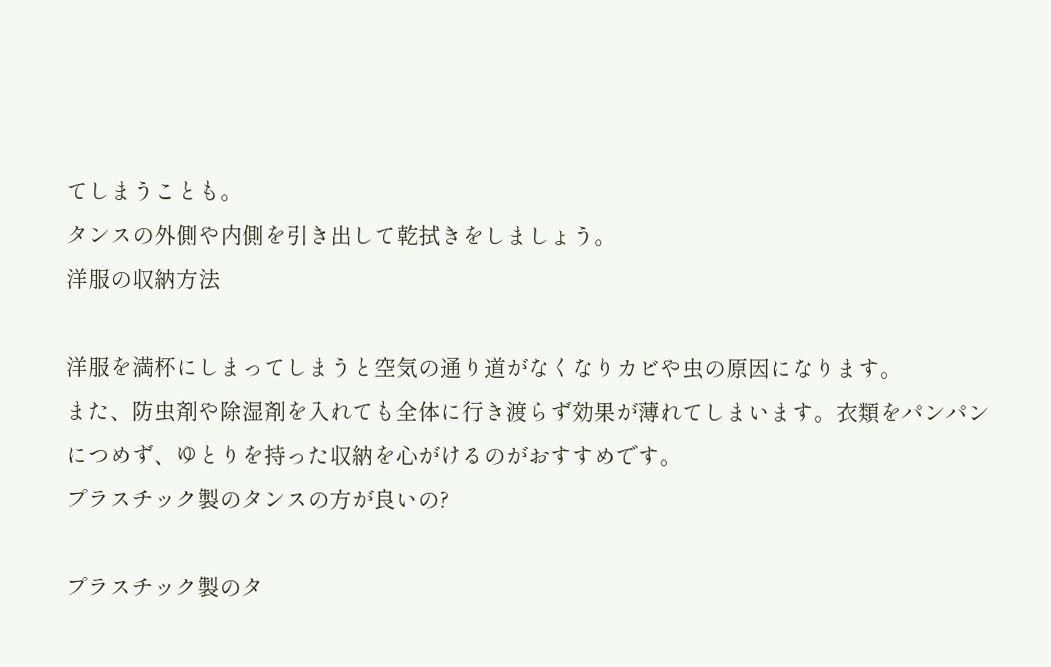てしまうことも。
タンスの外側や内側を引き出して乾拭きをしましょう。
洋服の収納方法

洋服を満杯にしまってしまうと空気の通り道がなくなりカビや虫の原因になります。
また、防虫剤や除湿剤を入れても全体に行き渡らず効果が薄れてしまいます。衣類をパンパンにつめず、ゆとりを持った収納を心がけるのがおすすめです。
プラスチック製のタンスの方が良いの?

プラスチック製のタ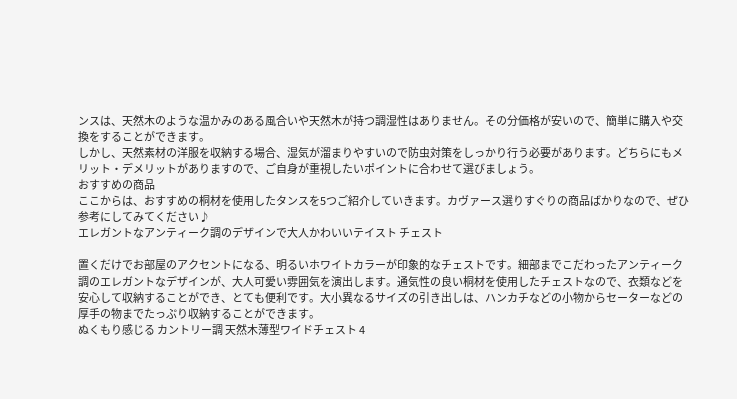ンスは、天然木のような温かみのある風合いや天然木が持つ調湿性はありません。その分価格が安いので、簡単に購入や交換をすることができます。
しかし、天然素材の洋服を収納する場合、湿気が溜まりやすいので防虫対策をしっかり行う必要があります。どちらにもメリット・デメリットがありますので、ご自身が重視したいポイントに合わせて選びましょう。
おすすめの商品
ここからは、おすすめの桐材を使用したタンスを5つご紹介していきます。カヴァース選りすぐりの商品ばかりなので、ぜひ参考にしてみてください♪
エレガントなアンティーク調のデザインで大人かわいいテイスト チェスト

置くだけでお部屋のアクセントになる、明るいホワイトカラーが印象的なチェストです。細部までこだわったアンティーク調のエレガントなデザインが、大人可愛い雰囲気を演出します。通気性の良い桐材を使用したチェストなので、衣類などを安心して収納することができ、とても便利です。大小異なるサイズの引き出しは、ハンカチなどの小物からセーターなどの厚手の物までたっぷり収納することができます。
ぬくもり感じる カントリー調 天然木薄型ワイドチェスト 4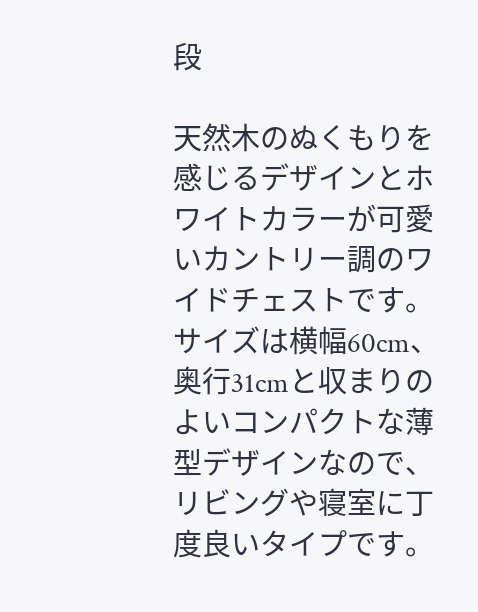段

天然木のぬくもりを感じるデザインとホワイトカラーが可愛いカントリー調のワイドチェストです。サイズは横幅60cm、奥行31cmと収まりのよいコンパクトな薄型デザインなので、リビングや寝室に丁度良いタイプです。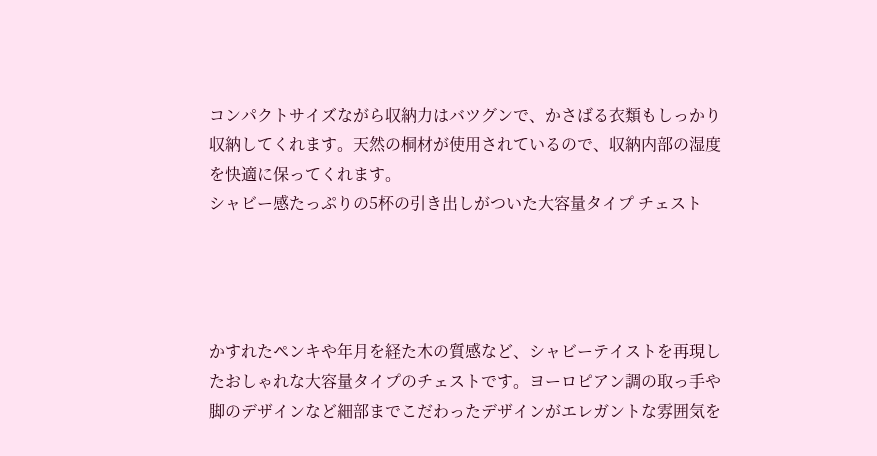コンパクトサイズながら収納力はバツグンで、かさばる衣類もしっかり収納してくれます。天然の桐材が使用されているので、収納内部の湿度を快適に保ってくれます。
シャビー感たっぷりの5杯の引き出しがついた大容量タイプ チェスト




かすれたペンキや年月を経た木の質感など、シャビーテイストを再現したおしゃれな大容量タイプのチェストです。ヨーロピアン調の取っ手や脚のデザインなど細部までこだわったデザインがエレガントな雰囲気を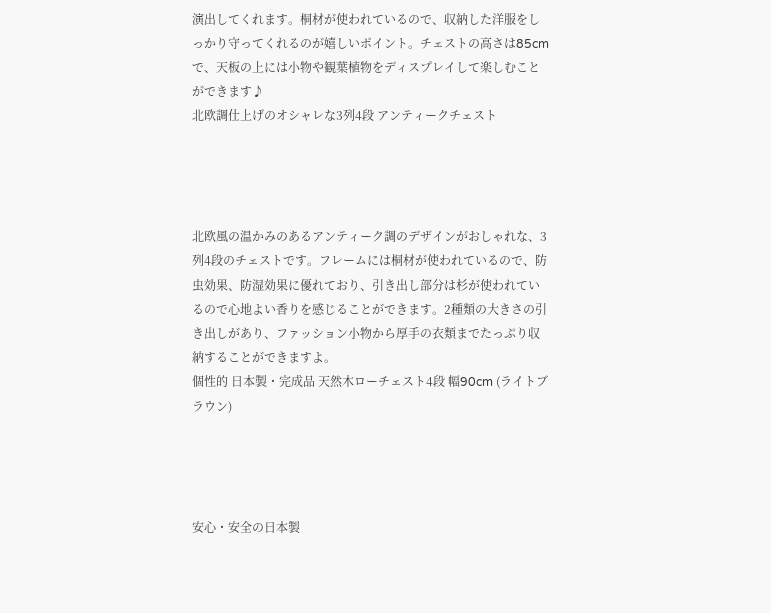演出してくれます。桐材が使われているので、収納した洋服をしっかり守ってくれるのが嬉しいポイント。チェストの高さは85cmで、天板の上には小物や観葉植物をディスプレイして楽しむことができます♪
北欧調仕上げのオシャレな3列4段 アンティークチェスト




北欧風の温かみのあるアンティーク調のデザインがおしゃれな、3列4段のチェストです。フレームには桐材が使われているので、防虫効果、防湿効果に優れており、引き出し部分は杉が使われているので心地よい香りを感じることができます。2種類の大きさの引き出しがあり、ファッション小物から厚手の衣類までたっぷり収納することができますよ。
個性的 日本製・完成品 天然木ローチェスト4段 幅90cm (ライトブラウン)




安心・安全の日本製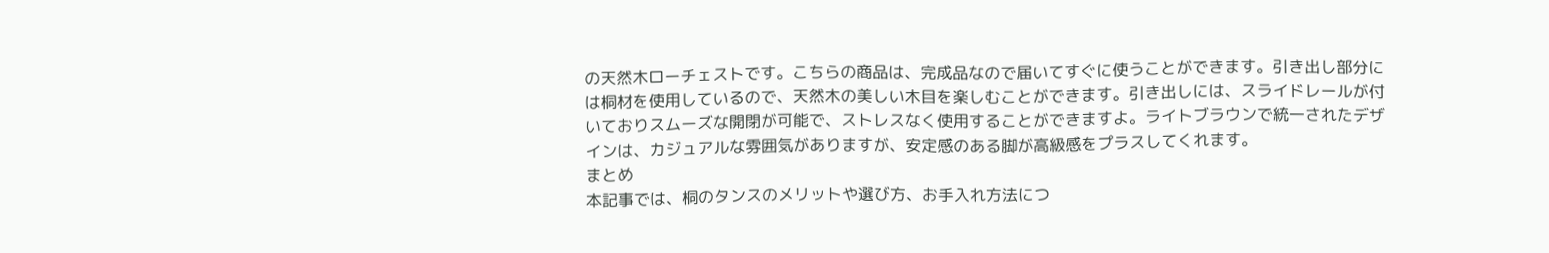の天然木ローチェストです。こちらの商品は、完成品なので届いてすぐに使うことができます。引き出し部分には桐材を使用しているので、天然木の美しい木目を楽しむことができます。引き出しには、スライドレールが付いておりスムーズな開閉が可能で、ストレスなく使用することができますよ。ライトブラウンで統一されたデザインは、カジュアルな雰囲気がありますが、安定感のある脚が高級感をプラスしてくれます。
まとめ
本記事では、桐のタンスのメリットや選び方、お手入れ方法につ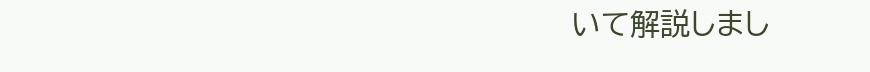いて解説しまし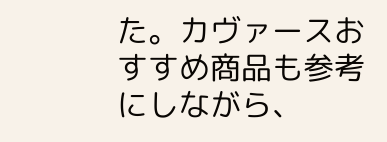た。カヴァースおすすめ商品も参考にしながら、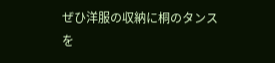ぜひ洋服の収納に桐のタンスを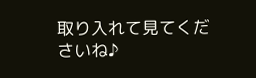取り入れて見てくださいね♪